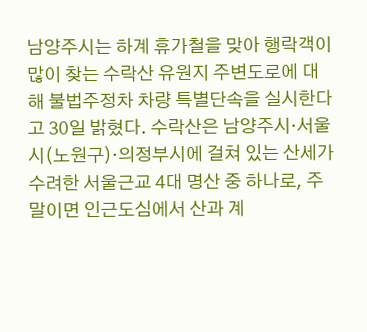남양주시는 하계 휴가철을 맞아 행락객이 많이 찾는 수락산 유원지 주변도로에 대해 불법주정차 차량 특별단속을 실시한다고 30일 밝혔다. 수락산은 남양주시·서울시(노원구)·의정부시에 걸쳐 있는 산세가 수려한 서울근교 4대 명산 중 하나로, 주말이면 인근도심에서 산과 계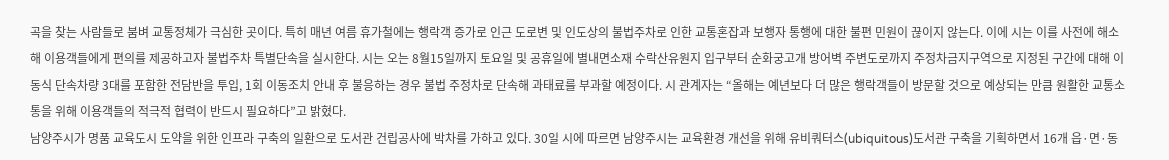곡을 찾는 사람들로 붐벼 교통정체가 극심한 곳이다. 특히 매년 여름 휴가철에는 행락객 증가로 인근 도로변 및 인도상의 불법주차로 인한 교통혼잡과 보행자 통행에 대한 불편 민원이 끊이지 않는다. 이에 시는 이를 사전에 해소해 이용객들에게 편의를 제공하고자 불법주차 특별단속을 실시한다. 시는 오는 8월15일까지 토요일 및 공휴일에 별내면소재 수락산유원지 입구부터 순화궁고개 방어벽 주변도로까지 주정차금지구역으로 지정된 구간에 대해 이동식 단속차량 3대를 포함한 전담반을 투입, 1회 이동조치 안내 후 불응하는 경우 불법 주정차로 단속해 과태료를 부과할 예정이다. 시 관계자는 “올해는 예년보다 더 많은 행락객들이 방문할 것으로 예상되는 만큼 원활한 교통소통을 위해 이용객들의 적극적 협력이 반드시 필요하다”고 밝혔다.
남양주시가 명품 교육도시 도약을 위한 인프라 구축의 일환으로 도서관 건립공사에 박차를 가하고 있다. 30일 시에 따르면 남양주시는 교육환경 개선을 위해 유비쿼터스(ubiquitous)도서관 구축을 기획하면서 16개 읍·면·동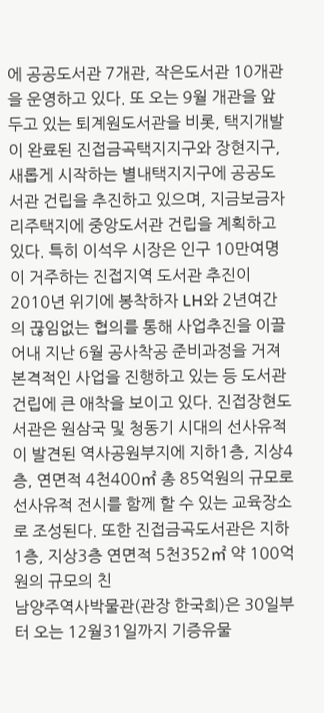에 공공도서관 7개관, 작은도서관 10개관을 운영하고 있다. 또 오는 9월 개관을 앞두고 있는 퇴계원도서관을 비롯, 택지개발이 완료된 진접금곡택지지구와 장현지구, 새롭게 시작하는 별내택지지구에 공공도서관 건립을 추진하고 있으며, 지금보금자리주택지에 중앙도서관 건립을 계획하고 있다. 특히 이석우 시장은 인구 10만여명이 거주하는 진접지역 도서관 추진이 2010년 위기에 봉착하자 LH와 2년여간의 끊임없는 협의를 통해 사업추진을 이끌어내 지난 6월 공사착공 준비과정을 거져 본격적인 사업을 진행하고 있는 등 도서관 건립에 큰 애착을 보이고 있다. 진접장현도서관은 원삼국 및 청동기 시대의 선사유적이 발견된 역사공원부지에 지하1층, 지상4층, 연면적 4천400㎡ 총 85억원의 규모로 선사유적 전시를 함께 할 수 있는 교육장소로 조성된다. 또한 진접금곡도서관은 지하1층, 지상3층 연면적 5천352㎡ 약 100억원의 규모의 친
남양주역사박물관(관장 한국희)은 30일부터 오는 12월31일까지 기증유물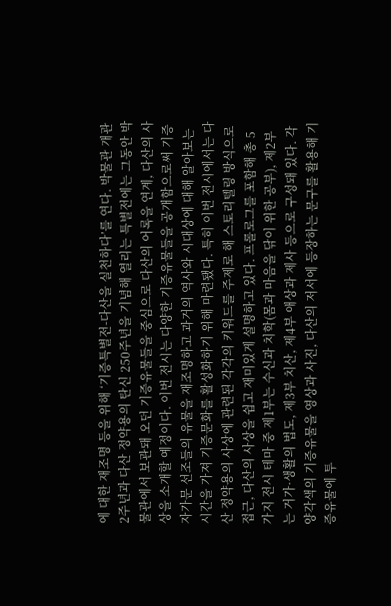에 대한 재조명 등을 위해 ‘기증특별전-다산을 실천하다’를 연다. 박물관 개관 2주년과 다산 정약용의 탄신 250주년을 기념해 열리는 특별전에는 그동안 박물관에서 보관돼 오던 기증유물들을 중심으로 다산의 어록을 연계, 다산의 사상을 소개할 예정이다. 이번 전시는 다양한 기증유물들을 공개함으로써 기증자가문 선조들의 유물을 재조명하고 과거의 역사와 시대상에 대해 알아보는 시간을 가져 기증문화를 활성화하기 위해 마련됐다. 특히 이번 전시에서는 다산 정약용의 사상에 관련된 각각의 키워드를 주제로 해 스토리텔링 방식으로 접근, 다산의 사상을 쉽고 재미있게 설명하고 있다. 프롤로그를 포함해 총 5가지 전시 테마 중 제1부는 수신과 치학(몸과 마음을 닦이 위한 공부), 제2부는 거가·생활의 법도, 제3부 치산, 제4부 애상과 제사 등으로 구성돼 있다. 각양각색의 기증유물을 영상과 사진, 다산의 저서에 등장하는 문구를 활용해 기증유물에 투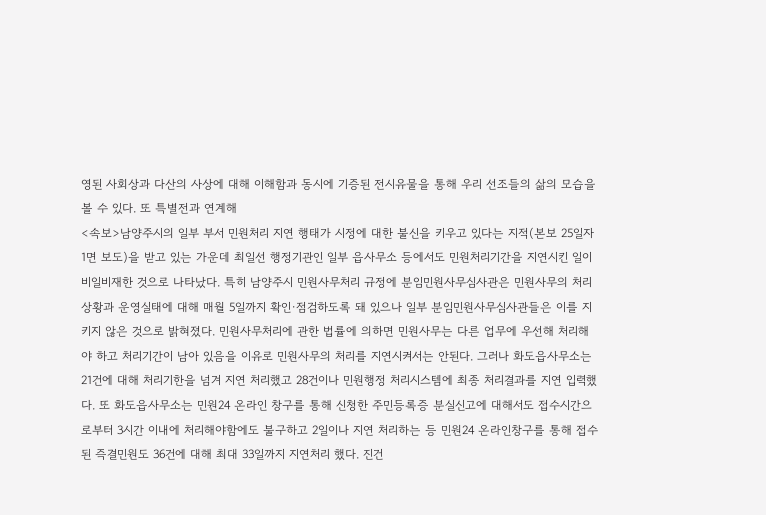영된 사회상과 다산의 사상에 대해 이해함과 동시에 기증된 전시유물을 통해 우리 선조들의 삶의 모습을 볼 수 있다. 또 특별전과 연계해
<속보>남양주시의 일부 부서 민원처리 지연 행태가 시정에 대한 불신을 키우고 있다는 지적(본보 25일자 1면 보도)을 받고 있는 가운데 최일선 행정기관인 일부 읍사무소 등에서도 민원처리기간을 지연시킨 일이 비일비재한 것으로 나타났다. 특히 남양주시 민원사무처리 규정에 분임민원사무심사관은 민원사무의 처리상황과 운영실태에 대해 매월 5일까지 확인·점검하도록 돼 있으나 일부 분임민원사무심사관들은 이를 지키지 않은 것으로 밝혀졌다. 민원사무처리에 관한 법률에 의하면 민원사무는 다른 업무에 우선해 처리해야 하고 처리기간이 남아 있음을 이유로 민원사무의 처리를 지연시켜서는 안된다. 그러나 화도읍사무소는 21건에 대해 처리기한을 넘겨 지연 처리했고 28건이나 민원행정 처리시스템에 최종 처리결과를 지연 입력했다. 또 화도읍사무소는 민원24 온라인 창구를 통해 신청한 주민등록증 분실신고에 대해서도 접수시간으로부터 3시간 이내에 처리해야함에도 불구하고 2일이나 지연 처리하는 등 민원24 온라인창구를 통해 접수된 즉결민원도 36건에 대해 최대 33일까지 지연처리 했다. 진건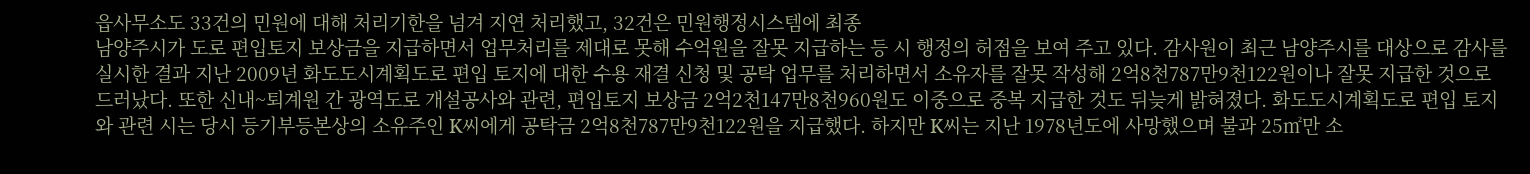읍사무소도 33건의 민원에 대해 처리기한을 넘겨 지연 처리했고, 32건은 민원행정시스템에 최종
남양주시가 도로 편입토지 보상금을 지급하면서 업무처리를 제대로 못해 수억원을 잘못 지급하는 등 시 행정의 허점을 보여 주고 있다. 감사원이 최근 남양주시를 대상으로 감사를 실시한 결과 지난 2009년 화도도시계획도로 편입 토지에 대한 수용 재결 신청 및 공탁 업무를 처리하면서 소유자를 잘못 작성해 2억8천787만9천122원이나 잘못 지급한 것으로 드러났다. 또한 신내~퇴계원 간 광역도로 개설공사와 관련, 편입토지 보상금 2억2천147만8천960원도 이중으로 중복 지급한 것도 뒤늦게 밝혀졌다. 화도도시계획도로 편입 토지와 관련 시는 당시 등기부등본상의 소유주인 K씨에게 공탁금 2억8천787만9천122원을 지급했다. 하지만 K씨는 지난 1978년도에 사망했으며 불과 25㎡만 소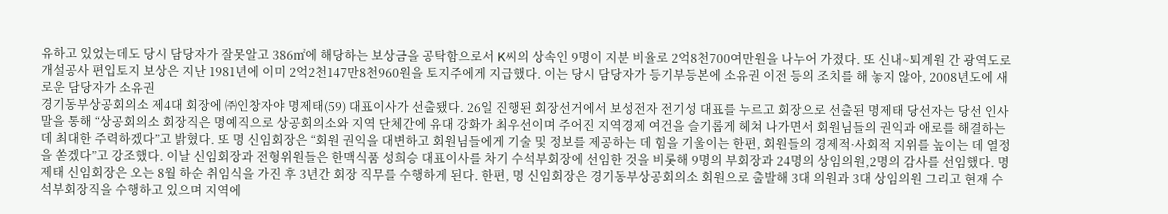유하고 있었는데도 당시 담당자가 잘못알고 386㎡에 해당하는 보상금을 공탁함으로서 K씨의 상속인 9명이 지분 비율로 2억8천700여만원을 나누어 가졌다. 또 신내~퇴계원 간 광역도로 개설공사 편입토지 보상은 지난 1981년에 이미 2억2천147만8천960원을 토지주에게 지급했다. 이는 당시 담당자가 등기부등본에 소유권 이전 등의 조치를 해 놓지 않아, 2008년도에 새로운 담당자가 소유권
경기동부상공회의소 제4대 회장에 ㈜인창자야 명제태(59) 대표이사가 선출됐다. 26일 진행된 회장선거에서 보성전자 전기성 대표를 누르고 회장으로 선출된 명제태 당선자는 당선 인사말을 통해 “상공회의소 회장직은 명예직으로 상공회의소와 지역 단체간에 유대 강화가 최우선이며 주어진 지역경제 여건을 슬기롭게 헤쳐 나가면서 회원님들의 권익과 애로를 해결하는 데 최대한 주력하겠다”고 밝혔다. 또 명 신임회장은 “회원 권익을 대변하고 회원님들에게 기술 및 정보를 제공하는 데 힘을 기울이는 한편, 회원들의 경제적·사회적 지위를 높이는 데 열정을 쏟겠다”고 강조했다. 이날 신임회장과 전형위원들은 한맥식품 성희승 대표이사를 차기 수석부회장에 선임한 것을 비롯해 9명의 부회장과 24명의 상임의원,2명의 감사를 선임했다. 명제태 신임회장은 오는 8월 하순 취임식을 가진 후 3년간 회장 직무를 수행하게 된다. 한편, 명 신임회장은 경기동부상공회의소 회원으로 출발해 3대 의원과 3대 상임의원 그리고 현재 수석부회장직을 수행하고 있으며 지역에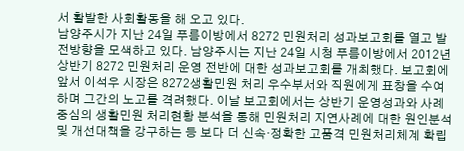서 활발한 사회활동을 해 오고 있다.
남양주시가 지난 24일 푸름이방에서 8272 민원처리 성과보고회를 열고 발전방향을 모색하고 있다. 남양주시는 지난 24일 시청 푸름이방에서 2012년 상반기 8272 민원처리 운영 전반에 대한 성과보고회를 개최했다. 보고회에 앞서 이석우 시장은 8272생활민원 처리 우수부서와 직원에게 표창을 수여하며 그간의 노고를 격려했다. 이날 보고회에서는 상반기 운영성과와 사례중심의 생활민원 처리현황 분석을 통해 민원처리 지연사례에 대한 원인분석 및 개선대책을 강구하는 등 보다 더 신속·정확한 고품격 민원처리체계 확립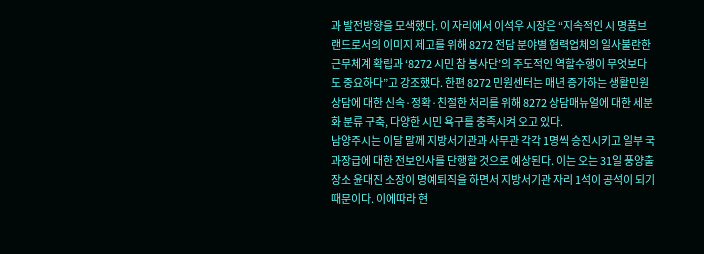과 발전방향을 모색했다. 이 자리에서 이석우 시장은 “지속적인 시 명품브랜드로서의 이미지 제고를 위해 8272 전담 분야별 협력업체의 일사불란한 근무체계 확립과 ‘8272 시민 참 봉사단’의 주도적인 역할수행이 무엇보다도 중요하다”고 강조했다. 한편 8272 민원센터는 매년 증가하는 생활민원 상담에 대한 신속·정확·친절한 처리를 위해 8272 상담매뉴얼에 대한 세분화 분류 구축, 다양한 시민 욕구를 충족시켜 오고 있다.
남양주시는 이달 말께 지방서기관과 사무관 각각 1명씩 승진시키고 일부 국과장급에 대한 전보인사를 단행할 것으로 예상된다. 이는 오는 31일 풍양출장소 윤대진 소장이 명예퇴직을 하면서 지방서기관 자리 1석이 공석이 되기 때문이다. 이에따라 현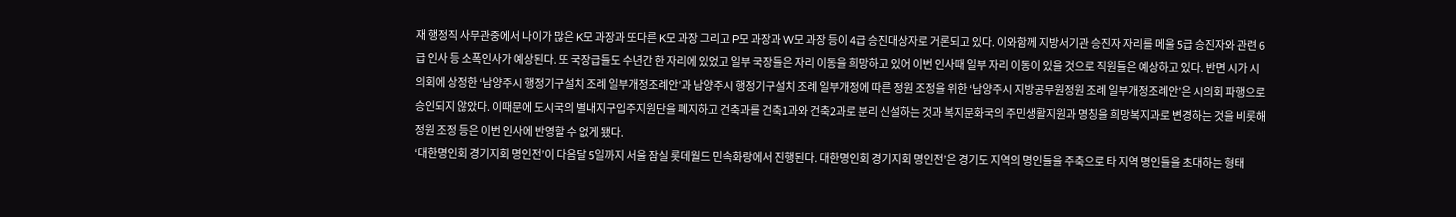재 행정직 사무관중에서 나이가 많은 K모 과장과 또다른 K모 과장 그리고 P모 과장과 W모 과장 등이 4급 승진대상자로 거론되고 있다. 이와함께 지방서기관 승진자 자리를 메울 5급 승진자와 관련 6급 인사 등 소폭인사가 예상된다. 또 국장급들도 수년간 한 자리에 있었고 일부 국장들은 자리 이동을 희망하고 있어 이번 인사때 일부 자리 이동이 있을 것으로 직원들은 예상하고 있다. 반면 시가 시의회에 상정한 ‘남양주시 행정기구설치 조례 일부개정조례안’과 남양주시 행정기구설치 조례 일부개정에 따른 정원 조정을 위한 ‘남양주시 지방공무원정원 조례 일부개정조례안’은 시의회 파행으로 승인되지 않았다. 이때문에 도시국의 별내지구입주지원단을 폐지하고 건축과를 건축1과와 건축2과로 분리 신설하는 것과 복지문화국의 주민생활지원과 명칭을 희망복지과로 변경하는 것을 비롯해 정원 조정 등은 이번 인사에 반영할 수 없게 됐다.
‘대한명인회 경기지회 명인전’이 다음달 5일까지 서울 잠실 롯데월드 민속화랑에서 진행된다. 대한명인회 경기지회 명인전’은 경기도 지역의 명인들을 주축으로 타 지역 명인들을 초대하는 형태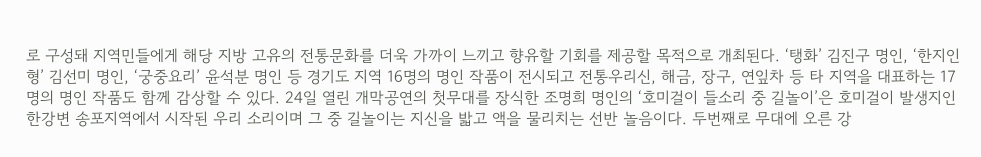로 구성돼 지역민들에게 해당 지방 고유의 전통문화를 더욱 가까이 느끼고 향유할 기회를 제공할 목적으로 개최된다. ‘탱화’ 김진구 명인, ‘한지인형’ 김선미 명인, ‘궁중요리’ 윤석분 명인 등 경기도 지역 16명의 명인 작품이 전시되고 전통우리신, 해금, 장구, 연잎차 등 타 지역을 대표하는 17명의 명인 작품도 함께 감상할 수 있다. 24일 열린 개막공연의 첫무대를 장식한 조명희 명인의 ‘호미걸이 들소리 중 길놀이’은 호미걸이 발생지인 한강변 송포지역에서 시작된 우리 소리이며 그 중 길놀이는 지신을 밟고 액을 물리치는 선반 놀음이다. 두번째로 무대에 오른 강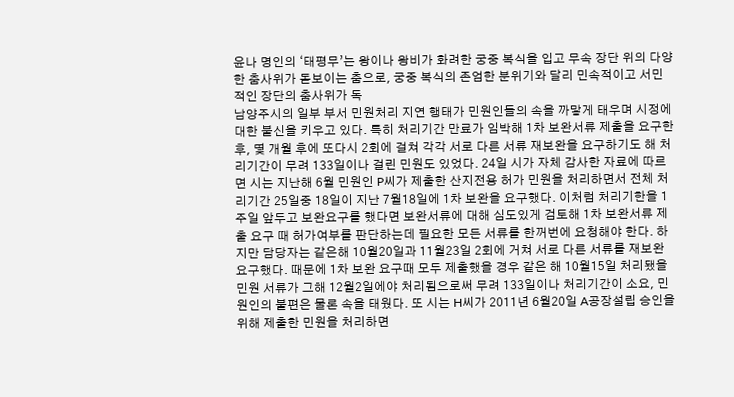윤나 명인의 ‘태평무’는 왕이나 왕비가 화려한 궁중 복식을 입고 무속 장단 위의 다양한 춤사위가 돋보이는 춤으로, 궁중 복식의 존엄한 분위기와 달리 민속적이고 서민적인 장단의 춤사위가 독
남양주시의 일부 부서 민원처리 지연 행태가 민원인들의 속을 까맣게 태우며 시정에 대한 불신을 키우고 있다. 특히 처리기간 만료가 임박해 1차 보완서류 제출을 요구한 후, 몇 개월 후에 또다시 2회에 걸쳐 각각 서로 다른 서류 재보완을 요구하기도 해 처리기간이 무려 133일이나 걸린 민원도 있었다. 24일 시가 자체 감사한 자료에 따르면 시는 지난해 6월 민원인 P씨가 제출한 산지전용 허가 민원을 처리하면서 전체 처리기간 25일중 18일이 지난 7월18일에 1차 보완을 요구했다. 이처럼 처리기한을 1주일 앞두고 보완요구를 했다면 보완서류에 대해 심도있게 검토해 1차 보완서류 제출 요구 때 허가여부를 판단하는데 필요한 모든 서류를 한꺼번에 요청해야 한다. 하지만 담당자는 같은해 10월20일과 11월23일 2회에 거쳐 서로 다른 서류를 재보완 요구했다. 때문에 1차 보완 요구때 모두 제출했을 경우 같은 해 10월15일 처리됐을 민원 서류가 그해 12월2일에야 처리됨으로써 무려 133일이나 처리기간이 소요, 민원인의 불편은 물론 속을 태웠다. 또 시는 H씨가 2011년 6월20일 A공장설립 승인을 위해 제출한 민원을 처리하면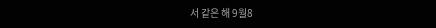서 같은 해 9월8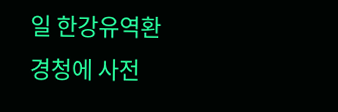일 한강유역환경청에 사전